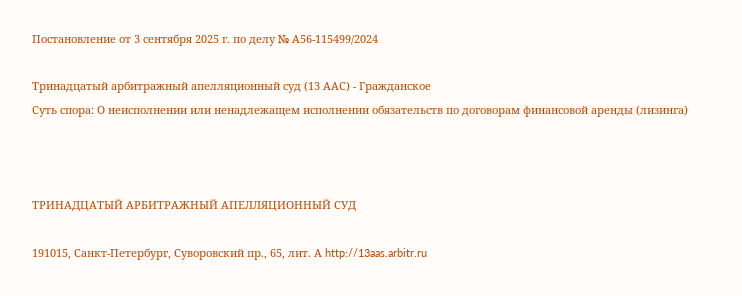Постановление от 3 сентября 2025 г. по делу № А56-115499/2024

Тринадцатый арбитражный апелляционный суд (13 ААС) - Гражданское
Суть спора: О неисполнении или ненадлежащем исполнении обязательств по договорам финансовой аренды (лизинга)



ТРИНАДЦАТЫЙ АРБИТРАЖНЫЙ АПЕЛЛЯЦИОННЫЙ СУД

191015, Санкт-Петербург, Суворовский пр., 65, лит. А http://13aas.arbitr.ru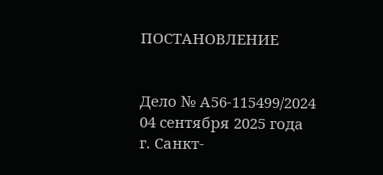ПОСТАНОВЛЕНИЕ


Дело № А56-115499/2024
04 сентября 2025 года
г. Санкт-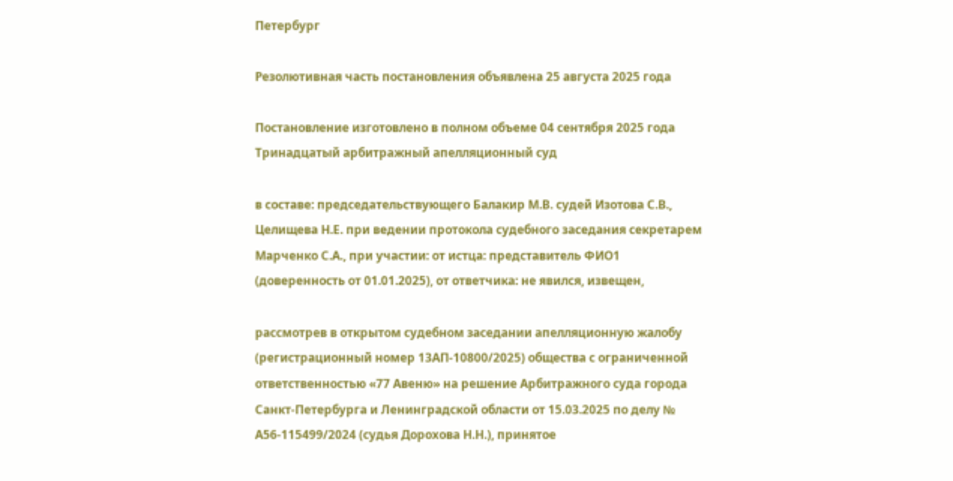Петербург

Резолютивная часть постановления объявлена 25 августа 2025 года

Постановление изготовлено в полном объеме 04 сентября 2025 года Тринадцатый арбитражный апелляционный суд

в составе: председательствующего Балакир М.В. судей Изотова С.В., Целищева Н.Е. при ведении протокола судебного заседания секретарем Марченко С.А., при участии: от истца: представитель ФИО1 (доверенность от 01.01.2025), от ответчика: не явился, извещен,

рассмотрев в открытом судебном заседании апелляционную жалобу (регистрационный номер 13АП-10800/2025) общества с ограниченной ответственностью «77 Авеню» на решение Арбитражного суда города Санкт-Петербурга и Ленинградской области от 15.03.2025 по делу № А56-115499/2024 (судья Дорохова Н.Н.), принятое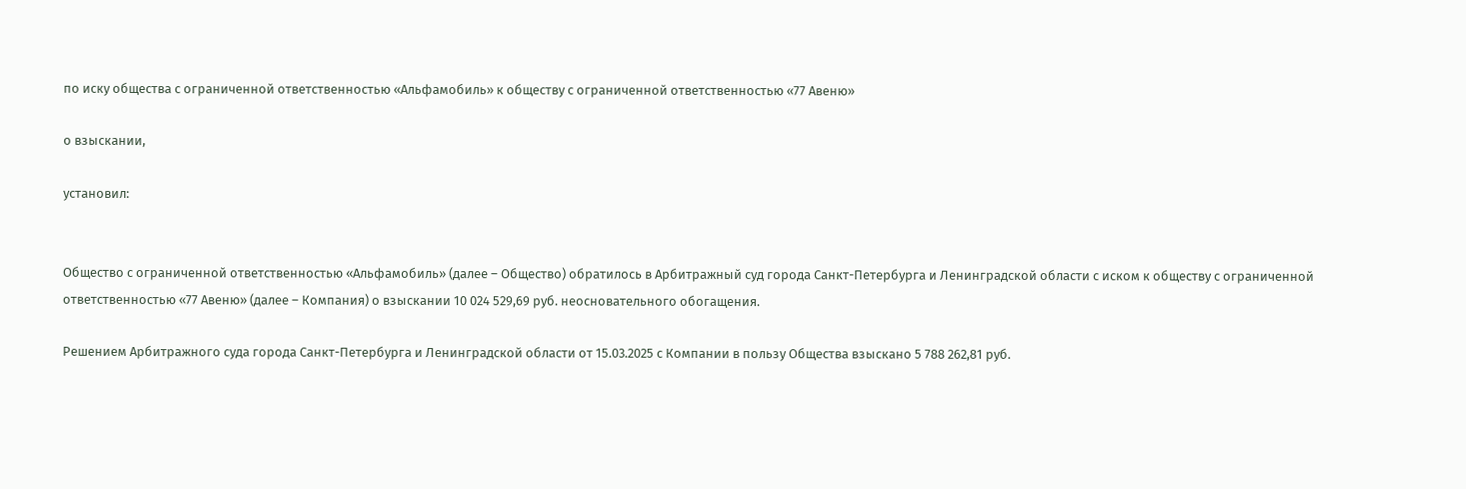по иску общества с ограниченной ответственностью «Альфамобиль» к обществу с ограниченной ответственностью «77 Авеню»

о взыскании,

установил:


Общество с ограниченной ответственностью «Альфамобиль» (далее – Общество) обратилось в Арбитражный суд города Санкт-Петербурга и Ленинградской области с иском к обществу с ограниченной ответственностью «77 Авеню» (далее – Компания) о взыскании 10 024 529,69 руб. неосновательного обогащения.

Решением Арбитражного суда города Санкт-Петербурга и Ленинградской области от 15.03.2025 с Компании в пользу Общества взыскано 5 788 262,81 руб.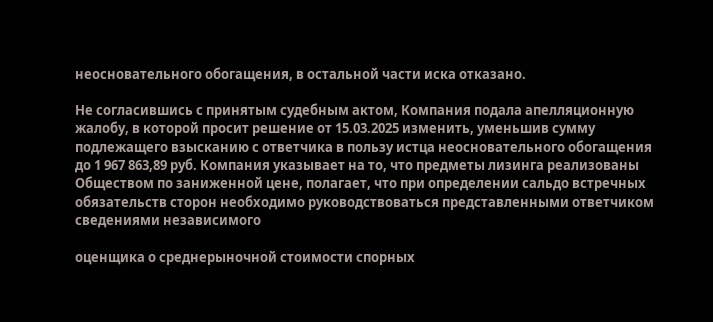неосновательного обогащения, в остальной части иска отказано.

Не согласившись с принятым судебным актом, Компания подала апелляционную жалобу, в которой просит решение от 15.03.2025 изменить, уменьшив сумму подлежащего взысканию с ответчика в пользу истца неосновательного обогащения до 1 967 863,89 руб. Компания указывает на то, что предметы лизинга реализованы Обществом по заниженной цене, полагает, что при определении сальдо встречных обязательств сторон необходимо руководствоваться представленными ответчиком сведениями независимого

оценщика о среднерыночной стоимости спорных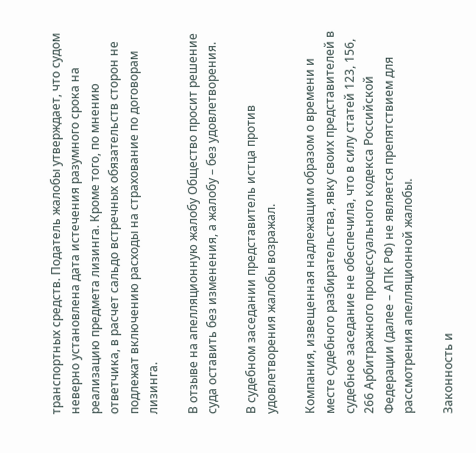транспортных средств. Податель жалобы утверждает, что судом неверно установлена дата истечения разумного срока на реализацию предмета лизинга. Кроме того, по мнению ответчика, в расчет сальдо встречных обязательств сторон не подлежат включению расходы на страхование по договорам лизинга.

В отзыве на апелляционную жалобу Общество просит решение суда оставить без изменения, а жалобу – без удовлетворения.

В судебном заседании представитель истца против удовлетворения жалобы возражал.

Компания, извещенная надлежащим образом о времени и месте судебного разбирательства, явку своих представителей в судебное заседание не обеспечила, что в силу статей 123, 156, 266 Арбитражного процессуального кодекса Российской Федерации (далее – АПК РФ) не является препятствием для рассмотрения апелляционной жалобы.

Законность и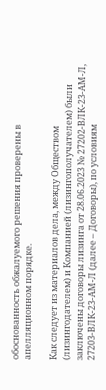обоснованность обжалуемого решения проверены в апелляционном порядке.

Как следует из материалов дела, между Обществом (лизингодателем) и Компанией (лизингополучателем) были заключены договоры лизинга от 28.06.2023 № 27202-ВЛК-23-АМ-Л, 27203-ВЛК-23-АМ-Л (далее – Договоры), по условиям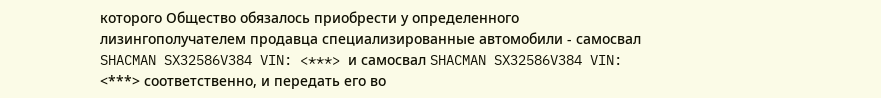которого Общество обязалось приобрести у определенного лизингополучателем продавца специализированные автомобили - самосвал SHACMAN SX32586V384 VIN: <***> и самосвал SHACMAN SX32586V384 VIN: <***> соответственно, и передать его во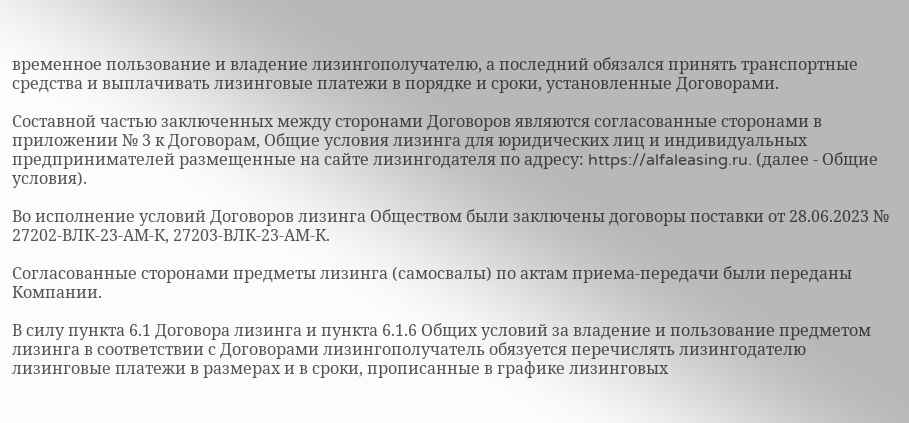временное пользование и владение лизингополучателю, а последний обязался принять транспортные средства и выплачивать лизинговые платежи в порядке и сроки, установленные Договорами.

Составной частью заключенных между сторонами Договоров являются согласованные сторонами в приложении № 3 к Договорам, Общие условия лизинга для юридических лиц и индивидуальных предпринимателей размещенные на сайте лизингодателя по адресу: https://alfaleasing.ru. (далее - Общие условия).

Во исполнение условий Договоров лизинга Обществом были заключены договоры поставки от 28.06.2023 № 27202-ВЛК-23-АМ-К, 27203-ВЛК-23-АМ-К.

Согласованные сторонами предметы лизинга (самосвалы) по актам приема-передачи были переданы Компании.

В силу пункта 6.1 Договора лизинга и пункта 6.1.6 Общих условий за владение и пользование предметом лизинга в соответствии с Договорами лизингополучатель обязуется перечислять лизингодателю лизинговые платежи в размерах и в сроки, прописанные в графике лизинговых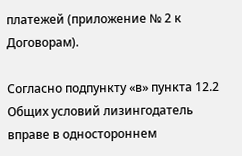платежей (приложение № 2 к Договорам).

Согласно подпункту «в» пункта 12.2 Общих условий лизингодатель вправе в одностороннем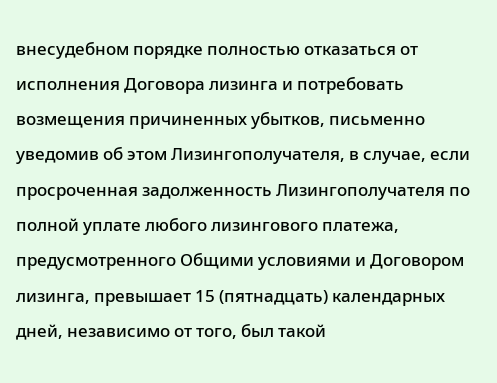внесудебном порядке полностью отказаться от исполнения Договора лизинга и потребовать возмещения причиненных убытков, письменно уведомив об этом Лизингополучателя, в случае, если просроченная задолженность Лизингополучателя по полной уплате любого лизингового платежа, предусмотренного Общими условиями и Договором лизинга, превышает 15 (пятнадцать) календарных дней, независимо от того, был такой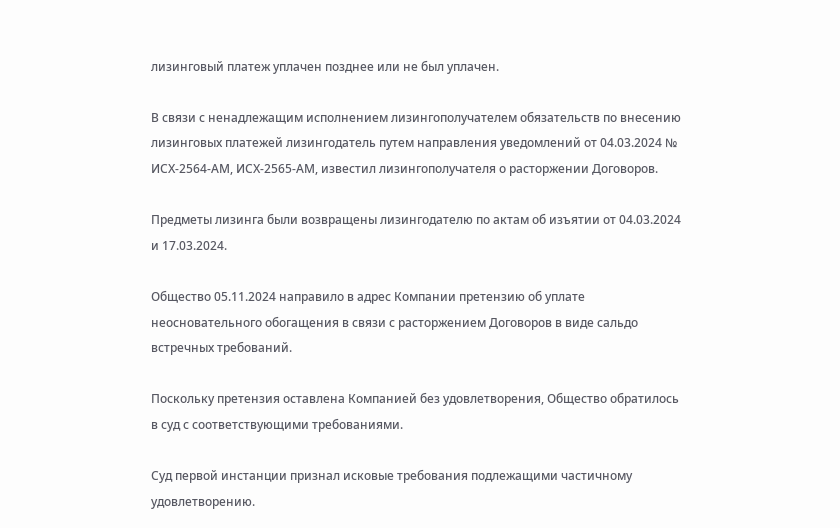лизинговый платеж уплачен позднее или не был уплачен.

В связи с ненадлежащим исполнением лизингополучателем обязательств по внесению лизинговых платежей лизингодатель путем направления уведомлений от 04.03.2024 № ИСХ-2564-АМ, ИСХ-2565-АМ, известил лизингополучателя о расторжении Договоров.

Предметы лизинга были возвращены лизингодателю по актам об изъятии от 04.03.2024 и 17.03.2024.

Общество 05.11.2024 направило в адрес Компании претензию об уплате неосновательного обогащения в связи с расторжением Договоров в виде сальдо встречных требований.

Поскольку претензия оставлена Компанией без удовлетворения, Общество обратилось в суд с соответствующими требованиями.

Суд первой инстанции признал исковые требования подлежащими частичному удовлетворению.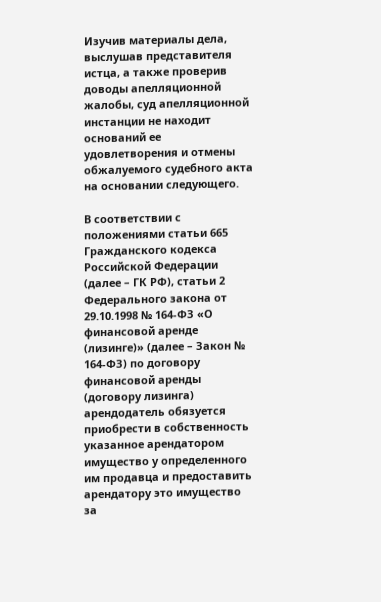Изучив материалы дела, выслушав представителя истца, а также проверив доводы апелляционной жалобы, суд апелляционной инстанции не находит оснований ее удовлетворения и отмены обжалуемого судебного акта на основании следующего.

В соответствии с положениями статьи 665 Гражданского кодекса Российской Федерации (далее – ГК РФ), статьи 2 Федерального закона от 29.10.1998 № 164-ФЗ «О финансовой аренде (лизинге)» (далее – Закон № 164-ФЗ) по договору финансовой аренды (договору лизинга) арендодатель обязуется приобрести в собственность указанное арендатором имущество у определенного им продавца и предоставить арендатору это имущество за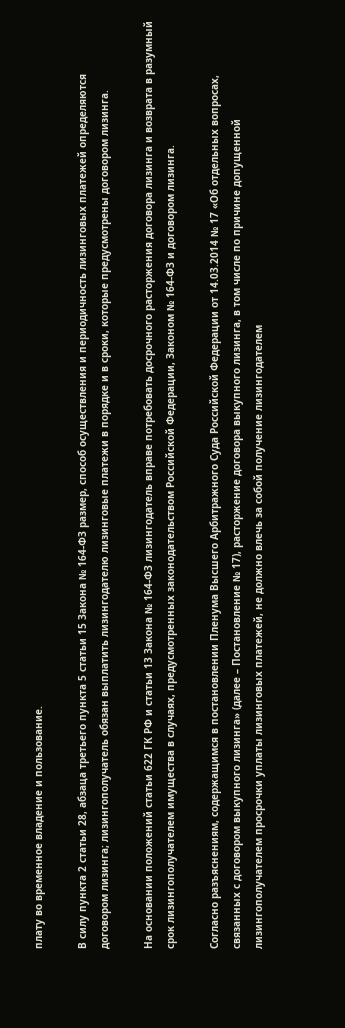плату во временное владение и пользование.

В силу пункта 2 статьи 28, абзаца третьего пункта 5 статьи 15 Закона № 164-ФЗ размер, способ осуществления и периодичность лизинговых платежей определяются договором лизинга; лизингополучатель обязан выплатить лизингодателю лизинговые платежи в порядке и в сроки, которые предусмотрены договором лизинга.

На основании положений статьи 622 ГК РФ и статьи 13 Закона № 164-ФЗ лизингодатель вправе потребовать досрочного расторжения договора лизинга и возврата в разумный срок лизингополучателем имущества в случаях, предусмотренных законодательством Российской Федерации, Законом № 164-ФЗ и договором лизинга.

Согласно разъяснениям, содержащимся в постановлении Пленума Высшего Арбитражного Суда Российской Федерации от 14.03.2014 № 17 «Об отдельных вопросах, связанных с договором выкупного лизинга» (далее – Постановление № 17), расторжение договора выкупного лизинга, в том числе по причине допущенной лизингополучателем просрочки уплаты лизинговых платежей, не должно влечь за собой получение лизингодателем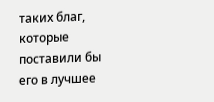таких благ, которые поставили бы его в лучшее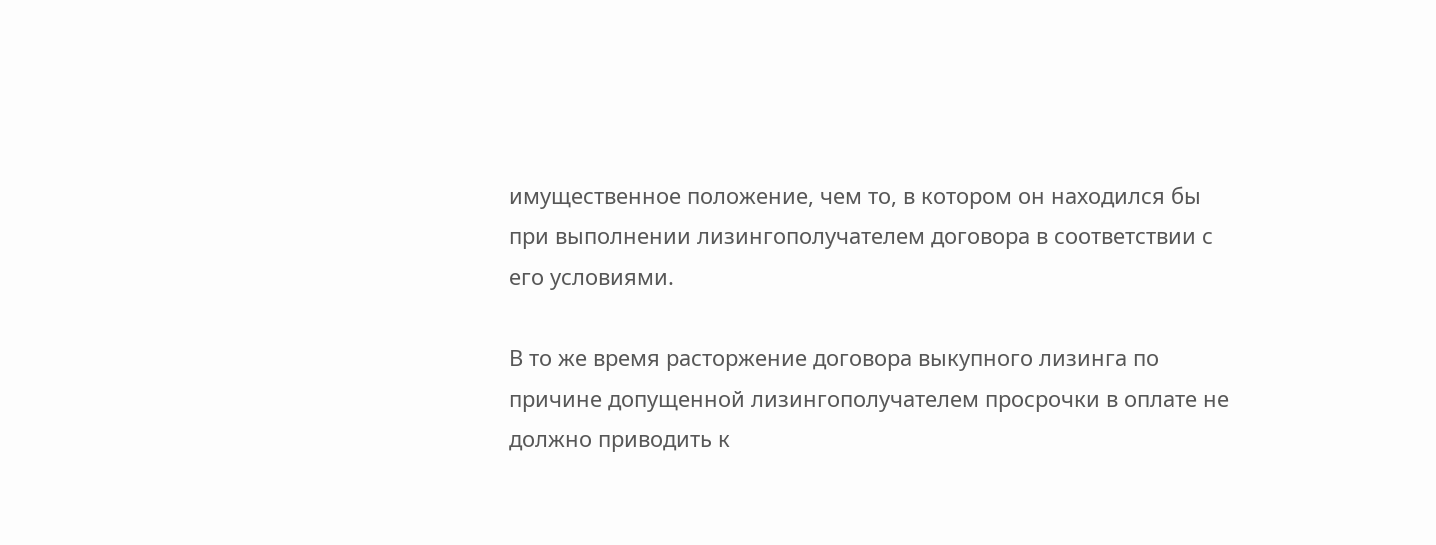имущественное положение, чем то, в котором он находился бы при выполнении лизингополучателем договора в соответствии с его условиями.

В то же время расторжение договора выкупного лизинга по причине допущенной лизингополучателем просрочки в оплате не должно приводить к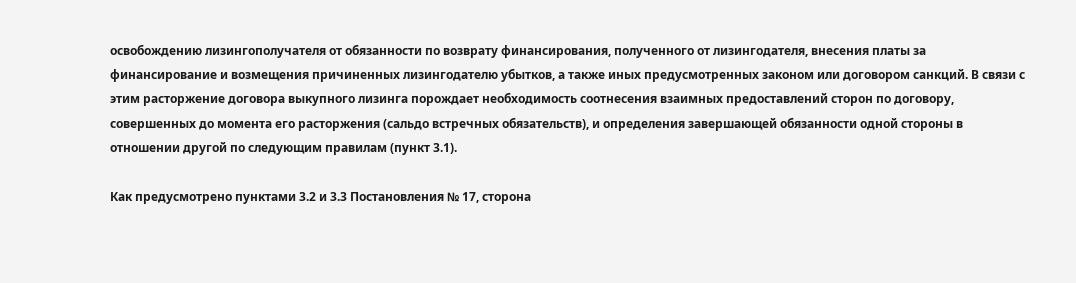освобождению лизингополучателя от обязанности по возврату финансирования, полученного от лизингодателя, внесения платы за финансирование и возмещения причиненных лизингодателю убытков, а также иных предусмотренных законом или договором санкций. В связи с этим расторжение договора выкупного лизинга порождает необходимость соотнесения взаимных предоставлений сторон по договору, совершенных до момента его расторжения (сальдо встречных обязательств), и определения завершающей обязанности одной стороны в отношении другой по следующим правилам (пункт 3.1).

Как предусмотрено пунктами 3.2 и 3.3 Постановления № 17, сторона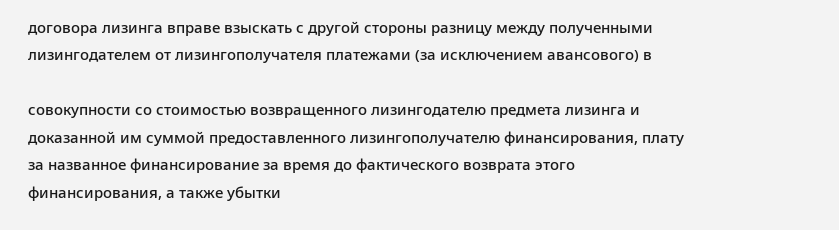договора лизинга вправе взыскать с другой стороны разницу между полученными лизингодателем от лизингополучателя платежами (за исключением авансового) в

совокупности со стоимостью возвращенного лизингодателю предмета лизинга и доказанной им суммой предоставленного лизингополучателю финансирования, плату за названное финансирование за время до фактического возврата этого финансирования, а также убытки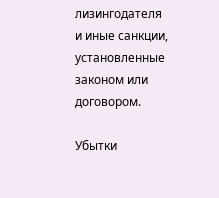лизингодателя и иные санкции, установленные законом или договором.

Убытки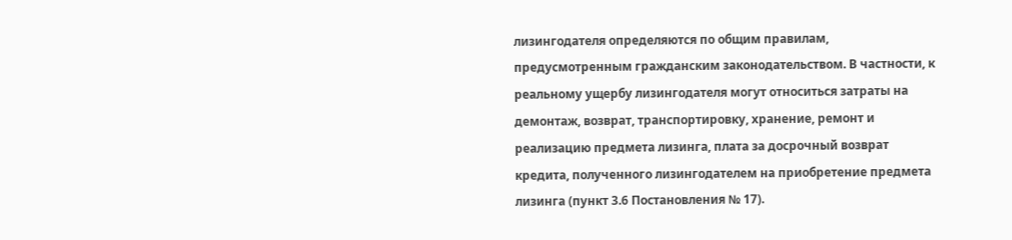лизингодателя определяются по общим правилам, предусмотренным гражданским законодательством. В частности, к реальному ущербу лизингодателя могут относиться затраты на демонтаж, возврат, транспортировку, хранение, ремонт и реализацию предмета лизинга, плата за досрочный возврат кредита, полученного лизингодателем на приобретение предмета лизинга (пункт 3.6 Постановления № 17).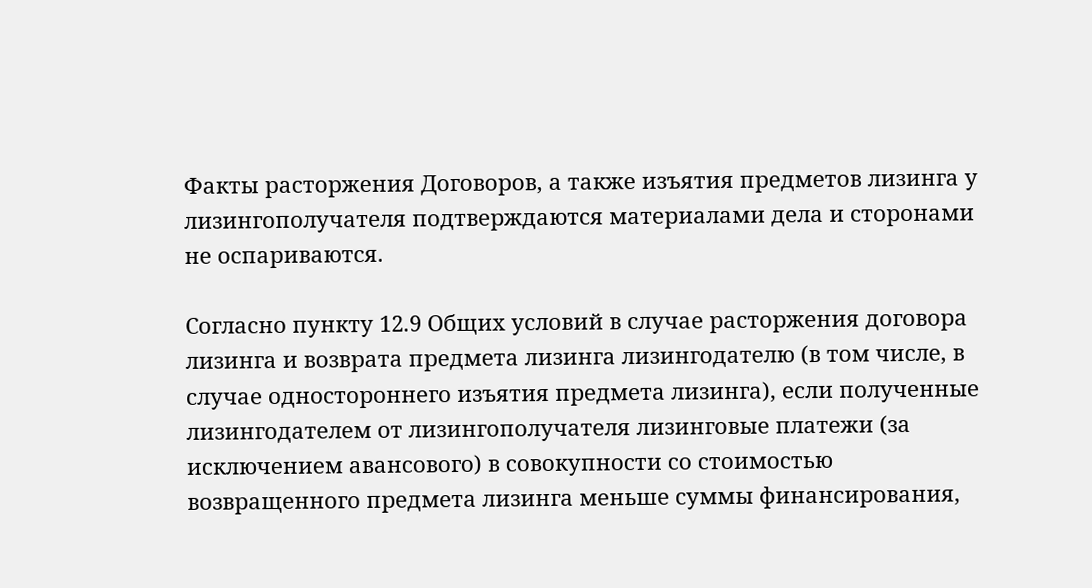Факты расторжения Договоров, а также изъятия предметов лизинга у лизингополучателя подтверждаются материалами дела и сторонами не оспариваются.

Согласно пункту 12.9 Общих условий в случае расторжения договора лизинга и возврата предмета лизинга лизингодателю (в том числе, в случае одностороннего изъятия предмета лизинга), если полученные лизингодателем от лизингополучателя лизинговые платежи (за исключением авансового) в совокупности со стоимостью возвращенного предмета лизинга меньше суммы финансирования,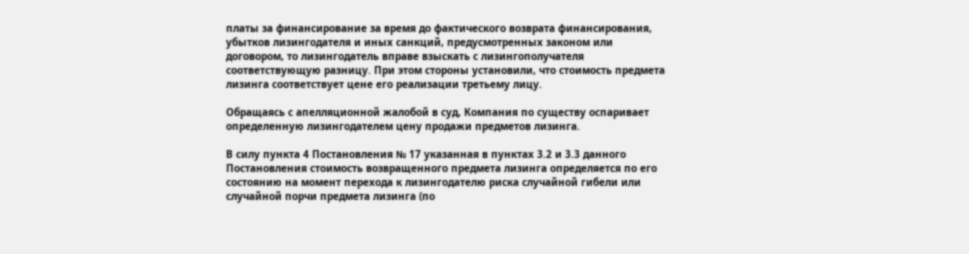платы за финансирование за время до фактического возврата финансирования, убытков лизингодателя и иных санкций, предусмотренных законом или договором, то лизингодатель вправе взыскать с лизингополучателя соответствующую разницу. При этом стороны установили, что стоимость предмета лизинга соответствует цене его реализации третьему лицу.

Обращаясь с апелляционной жалобой в суд, Компания по существу оспаривает определенную лизингодателем цену продажи предметов лизинга.

В силу пункта 4 Постановления № 17 указанная в пунктах 3.2 и 3.3 данного Постановления стоимость возвращенного предмета лизинга определяется по его состоянию на момент перехода к лизингодателю риска случайной гибели или случайной порчи предмета лизинга (по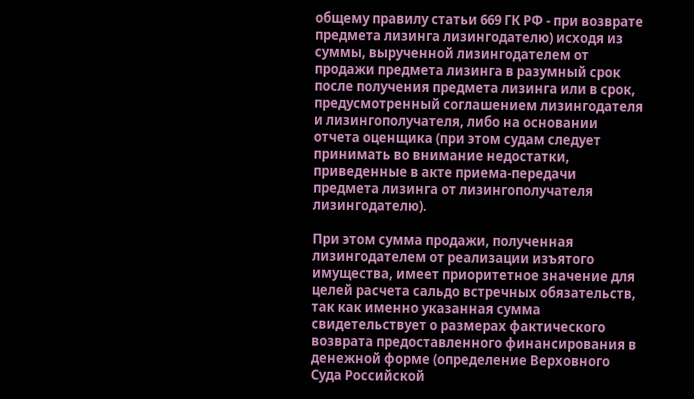общему правилу статьи 669 ГК РФ - при возврате предмета лизинга лизингодателю) исходя из суммы, вырученной лизингодателем от продажи предмета лизинга в разумный срок после получения предмета лизинга или в срок, предусмотренный соглашением лизингодателя и лизингополучателя, либо на основании отчета оценщика (при этом судам следует принимать во внимание недостатки, приведенные в акте приема-передачи предмета лизинга от лизингополучателя лизингодателю).

При этом сумма продажи, полученная лизингодателем от реализации изъятого имущества, имеет приоритетное значение для целей расчета сальдо встречных обязательств, так как именно указанная сумма свидетельствует о размерах фактического возврата предоставленного финансирования в денежной форме (определение Верховного Суда Российской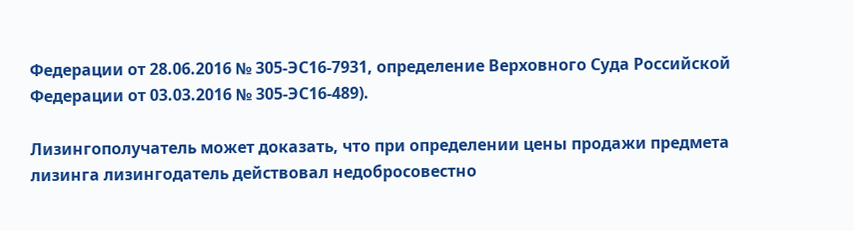Федерации от 28.06.2016 № 305-ЭС16-7931, определение Верховного Суда Российской Федерации от 03.03.2016 № 305-ЭС16-489).

Лизингополучатель может доказать, что при определении цены продажи предмета лизинга лизингодатель действовал недобросовестно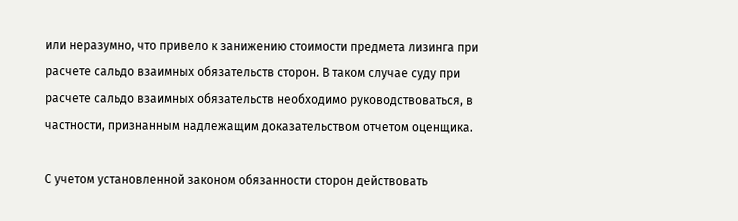или неразумно, что привело к занижению стоимости предмета лизинга при расчете сальдо взаимных обязательств сторон. В таком случае суду при расчете сальдо взаимных обязательств необходимо руководствоваться, в частности, признанным надлежащим доказательством отчетом оценщика.

С учетом установленной законом обязанности сторон действовать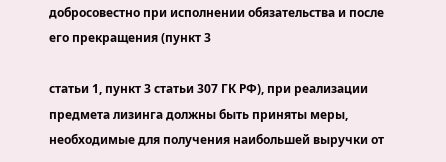добросовестно при исполнении обязательства и после его прекращения (пункт 3

статьи 1, пункт 3 статьи 307 ГК РФ), при реализации предмета лизинга должны быть приняты меры, необходимые для получения наибольшей выручки от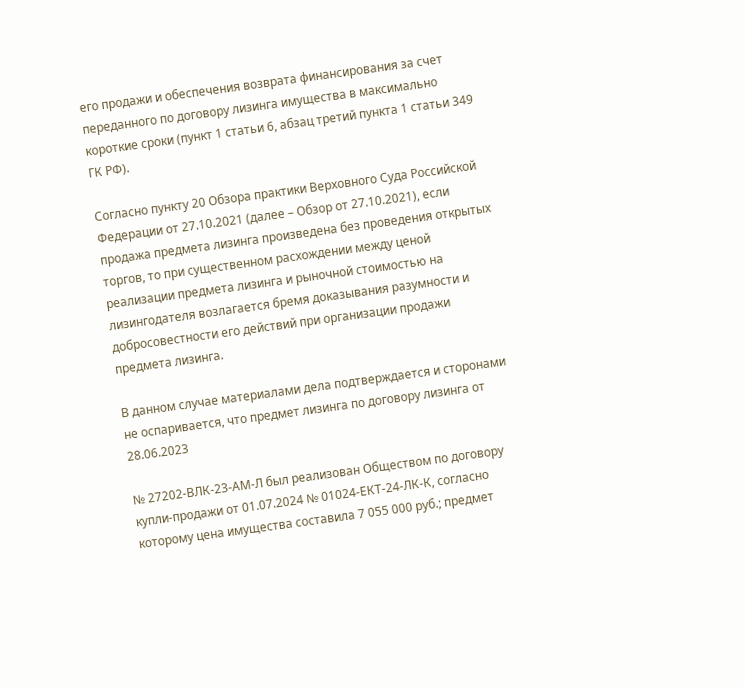его продажи и обеспечения возврата финансирования за счет переданного по договору лизинга имущества в максимально короткие сроки (пункт 1 статьи 6, абзац третий пункта 1 статьи 349 ГК РФ).

Согласно пункту 20 Обзора практики Верховного Суда Российской Федерации от 27.10.2021 (далее – Обзор от 27.10.2021), если продажа предмета лизинга произведена без проведения открытых торгов, то при существенном расхождении между ценой реализации предмета лизинга и рыночной стоимостью на лизингодателя возлагается бремя доказывания разумности и добросовестности его действий при организации продажи предмета лизинга.

В данном случае материалами дела подтверждается и сторонами не оспаривается, что предмет лизинга по договору лизинга от 28.06.2023

№ 27202-ВЛК-23-АМ-Л был реализован Обществом по договору купли-продажи от 01.07.2024 № 01024-ЕКТ-24-ЛК-К, согласно которому цена имущества составила 7 055 000 руб.; предмет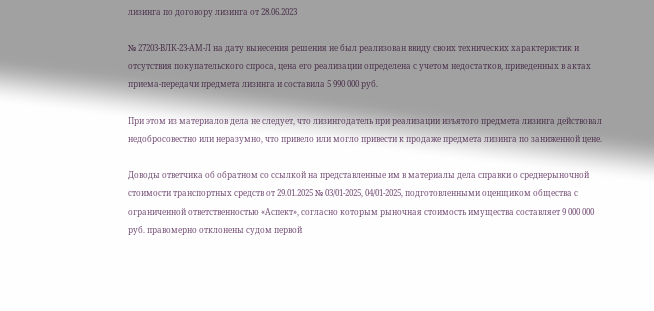лизинга по договору лизинга от 28.06.2023

№ 27203-ВЛК-23-АМ-Л на дату вынесения решения не был реализован ввиду своих технических характеристик и отсутствия покупательского спроса, цена его реализации определена с учетом недостатков, приведенных в актах приема-передачи предмета лизинга и составила 5 990 000 руб.

При этом из материалов дела не следует, что лизингодатель при реализации изъятого предмета лизинга действовал недобросовестно или неразумно, что привело или могло привести к продаже предмета лизинга по заниженной цене.

Доводы ответчика об обратном со ссылкой на представленные им в материалы дела справки о среднерыночной стоимости транспортных средств от 29.01.2025 № 03/01-2025, 04/01-2025, подготовленными оценщиком общества с ограниченной ответственностью «Аспект», согласно которым рыночная стоимость имущества составляет 9 000 000 руб. правомерно отклонены судом первой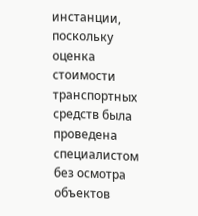инстанции, поскольку оценка стоимости транспортных средств была проведена специалистом без осмотра объектов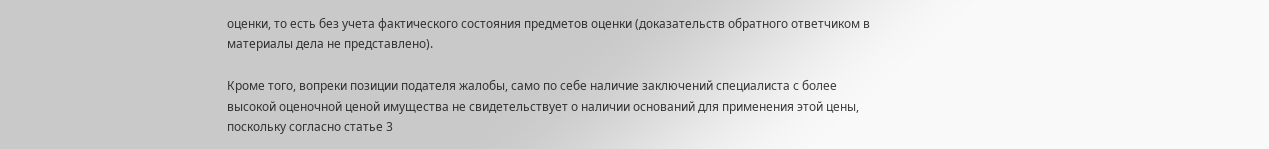оценки, то есть без учета фактического состояния предметов оценки (доказательств обратного ответчиком в материалы дела не представлено).

Кроме того, вопреки позиции подателя жалобы, само по себе наличие заключений специалиста с более высокой оценочной ценой имущества не свидетельствует о наличии оснований для применения этой цены, поскольку согласно статье 3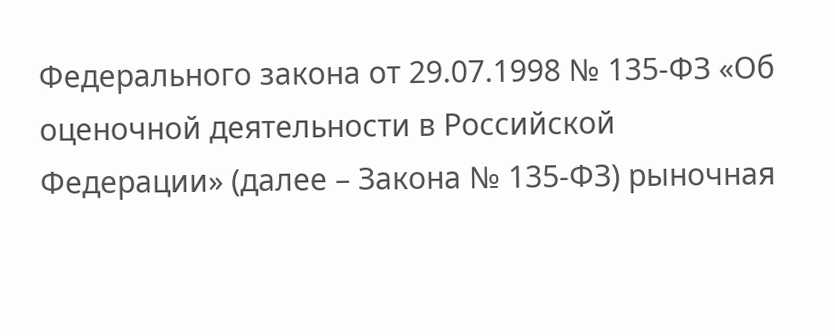Федерального закона от 29.07.1998 № 135-ФЗ «Об оценочной деятельности в Российской Федерации» (далее – Закона № 135-ФЗ) рыночная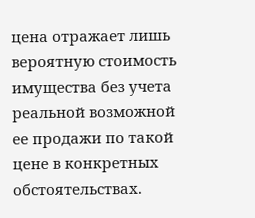цена отражает лишь вероятную стоимость имущества без учета реальной возможной ее продажи по такой цене в конкретных обстоятельствах.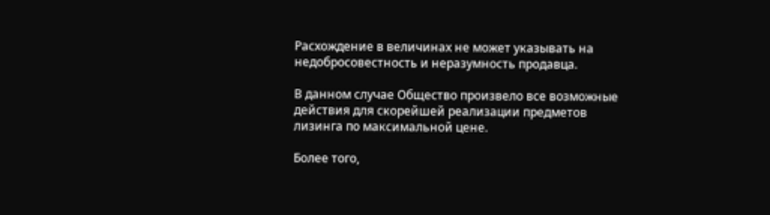Расхождение в величинах не может указывать на недобросовестность и неразумность продавца.

В данном случае Общество произвело все возможные действия для скорейшей реализации предметов лизинга по максимальной цене.

Более того,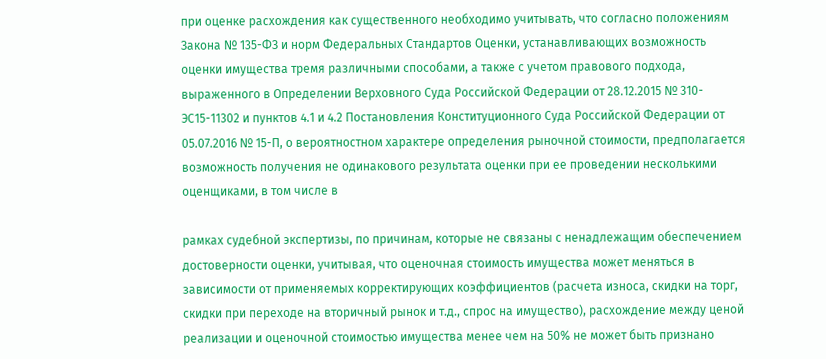при оценке расхождения как существенного необходимо учитывать, что согласно положениям Закона № 135-ФЗ и норм Федеральных Стандартов Оценки, устанавливающих возможность оценки имущества тремя различными способами, а также с учетом правового подхода, выраженного в Определении Верховного Суда Российской Федерации от 28.12.2015 № 310-ЭС15-11302 и пунктов 4.1 и 4.2 Постановления Конституционного Суда Российской Федерации от 05.07.2016 № 15-П, о вероятностном характере определения рыночной стоимости, предполагается возможность получения не одинакового результата оценки при ее проведении несколькими оценщиками, в том числе в

рамках судебной экспертизы, по причинам, которые не связаны с ненадлежащим обеспечением достоверности оценки, учитывая, что оценочная стоимость имущества может меняться в зависимости от применяемых корректирующих коэффициентов (расчета износа, скидки на торг, скидки при переходе на вторичный рынок и т.д., спрос на имущество), расхождение между ценой реализации и оценочной стоимостью имущества менее чем на 50% не может быть признано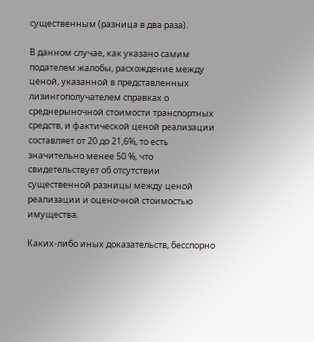существенным (разница в два раза).

В данном случае, как указано самим подателем жалобы, расхождение между ценой, указанной в представленных лизингополучателем справках о среднерыночной стоимости транспортных средств, и фактической ценой реализации составляет от 20 до 21,6%, то есть значительно менее 50 %, что свидетельствует об отсутствии существенной разницы между ценой реализации и оценочной стоимостью имущества.

Каких-либо иных доказательств, бесспорно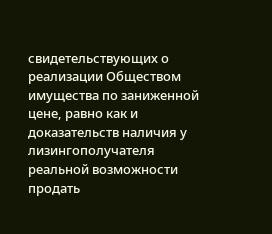свидетельствующих о реализации Обществом имущества по заниженной цене, равно как и доказательств наличия у лизингополучателя реальной возможности продать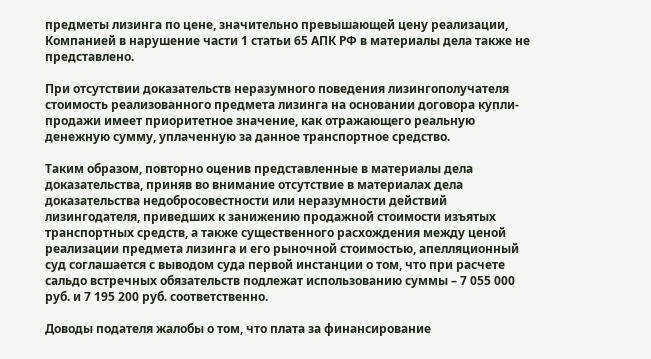предметы лизинга по цене, значительно превышающей цену реализации, Компанией в нарушение части 1 статьи 65 АПК РФ в материалы дела также не представлено.

При отсутствии доказательств неразумного поведения лизингополучателя стоимость реализованного предмета лизинга на основании договора купли-продажи имеет приоритетное значение, как отражающего реальную денежную сумму, уплаченную за данное транспортное средство.

Таким образом, повторно оценив представленные в материалы дела доказательства, приняв во внимание отсутствие в материалах дела доказательства недобросовестности или неразумности действий лизингодателя, приведших к занижению продажной стоимости изъятых транспортных средств, а также существенного расхождения между ценой реализации предмета лизинга и его рыночной стоимостью, апелляционный суд соглашается с выводом суда первой инстанции о том, что при расчете сальдо встречных обязательств подлежат использованию суммы – 7 055 000 руб. и 7 195 200 руб. соответственно.

Доводы подателя жалобы о том, что плата за финансирование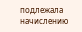подлежала начислению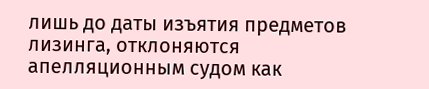лишь до даты изъятия предметов лизинга, отклоняются апелляционным судом как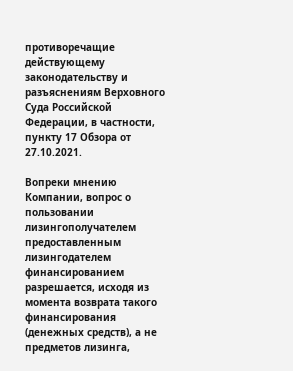противоречащие действующему законодательству и разъяснениям Верховного Суда Российской Федерации, в частности, пункту 17 Обзора от 27.10.2021.

Вопреки мнению Компании, вопрос о пользовании лизингополучателем предоставленным лизингодателем финансированием разрешается, исходя из момента возврата такого финансирования (денежных средств), а не предметов лизинга,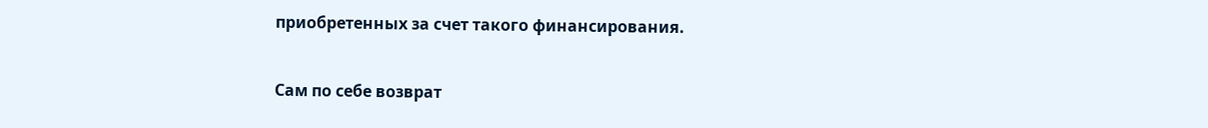приобретенных за счет такого финансирования.

Сам по себе возврат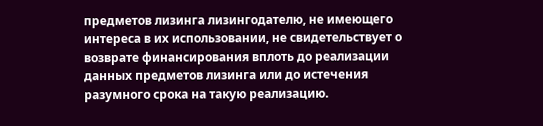предметов лизинга лизингодателю, не имеющего интереса в их использовании, не свидетельствует о возврате финансирования вплоть до реализации данных предметов лизинга или до истечения разумного срока на такую реализацию.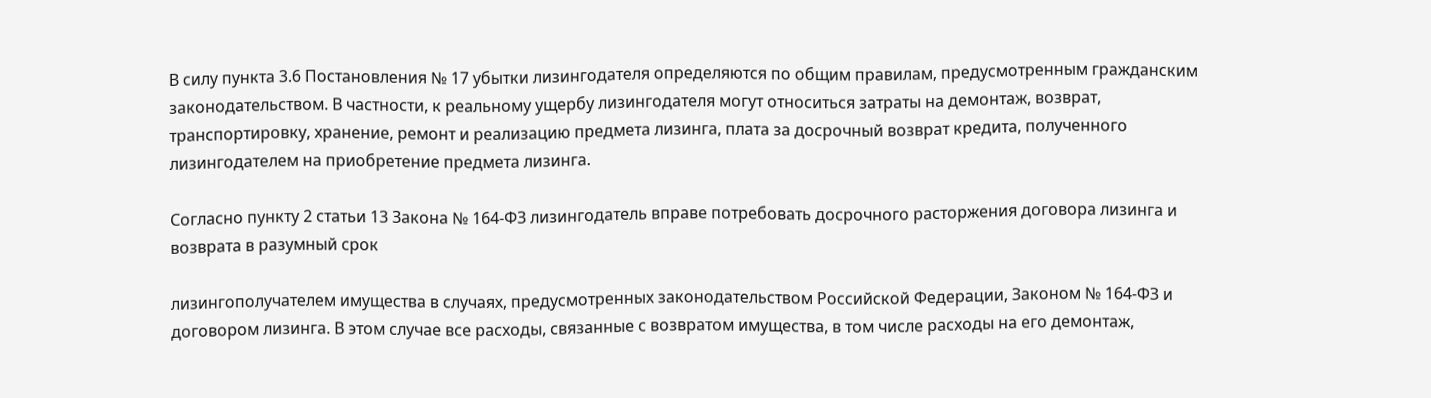В силу пункта 3.6 Постановления № 17 убытки лизингодателя определяются по общим правилам, предусмотренным гражданским законодательством. В частности, к реальному ущербу лизингодателя могут относиться затраты на демонтаж, возврат, транспортировку, хранение, ремонт и реализацию предмета лизинга, плата за досрочный возврат кредита, полученного лизингодателем на приобретение предмета лизинга.

Согласно пункту 2 статьи 13 Закона № 164-ФЗ лизингодатель вправе потребовать досрочного расторжения договора лизинга и возврата в разумный срок

лизингополучателем имущества в случаях, предусмотренных законодательством Российской Федерации, Законом № 164-ФЗ и договором лизинга. В этом случае все расходы, связанные с возвратом имущества, в том числе расходы на его демонтаж,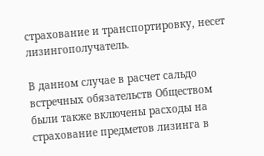страхование и транспортировку, несет лизингополучатель.

В данном случае в расчет сальдо встречных обязательств Обществом были также включены расходы на страхование предметов лизинга в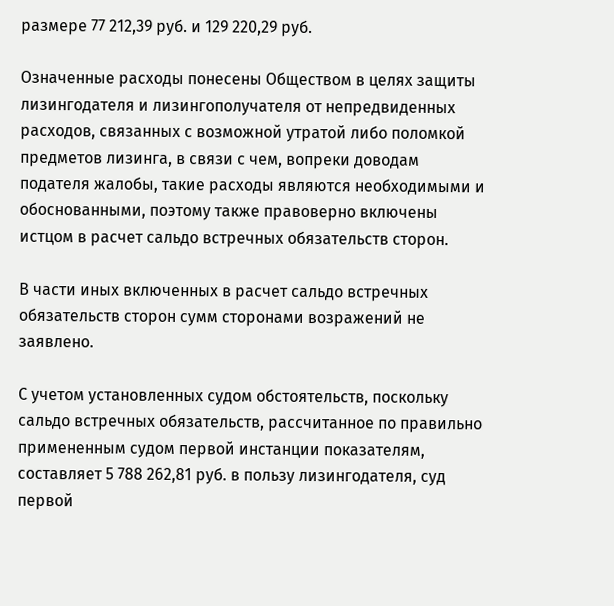размере 77 212,39 руб. и 129 220,29 руб.

Означенные расходы понесены Обществом в целях защиты лизингодателя и лизингополучателя от непредвиденных расходов, связанных с возможной утратой либо поломкой предметов лизинга, в связи с чем, вопреки доводам подателя жалобы, такие расходы являются необходимыми и обоснованными, поэтому также правоверно включены истцом в расчет сальдо встречных обязательств сторон.

В части иных включенных в расчет сальдо встречных обязательств сторон сумм сторонами возражений не заявлено.

С учетом установленных судом обстоятельств, поскольку сальдо встречных обязательств, рассчитанное по правильно примененным судом первой инстанции показателям, составляет 5 788 262,81 руб. в пользу лизингодателя, суд первой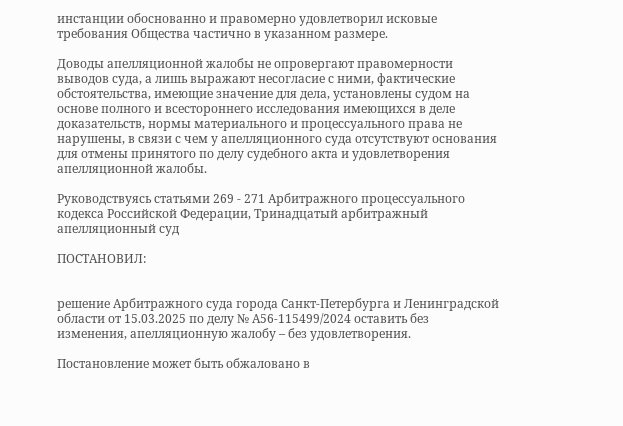инстанции обоснованно и правомерно удовлетворил исковые требования Общества частично в указанном размере.

Доводы апелляционной жалобы не опровергают правомерности выводов суда, а лишь выражают несогласие с ними, фактические обстоятельства, имеющие значение для дела, установлены судом на основе полного и всестороннего исследования имеющихся в деле доказательств, нормы материального и процессуального права не нарушены, в связи с чем у апелляционного суда отсутствуют основания для отмены принятого по делу судебного акта и удовлетворения апелляционной жалобы.

Руководствуясь статьями 269 - 271 Арбитражного процессуального кодекса Российской Федерации, Тринадцатый арбитражный апелляционный суд

ПОСТАНОВИЛ:


решение Арбитражного суда города Санкт-Петербурга и Ленинградской области от 15.03.2025 по делу № А56-115499/2024 оставить без изменения, апелляционную жалобу – без удовлетворения.

Постановление может быть обжаловано в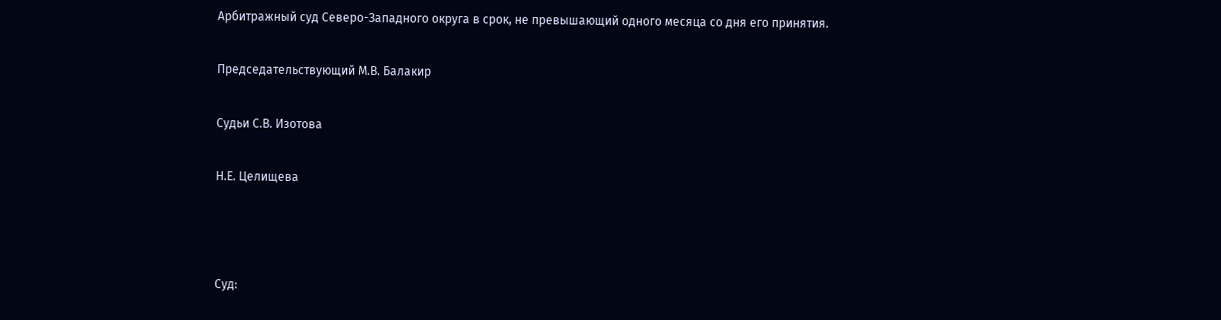Арбитражный суд Северо-Западного округа в срок, не превышающий одного месяца со дня его принятия.

Председательствующий М.В. Балакир

Судьи С.В. Изотова

Н.Е. Целищева



Суд: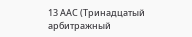13 ААС (Тринадцатый арбитражный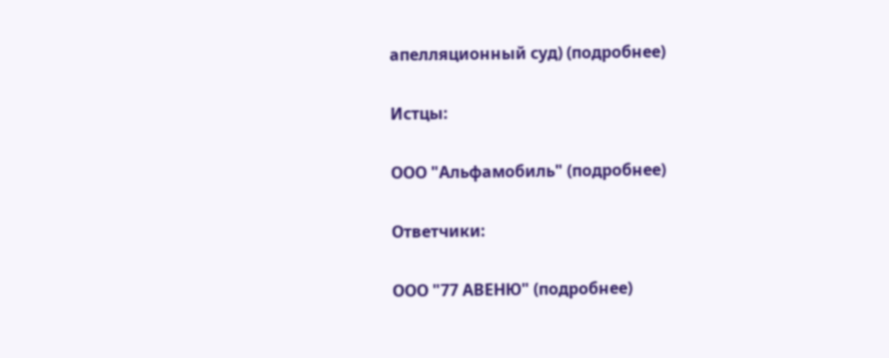апелляционный суд) (подробнее)

Истцы:

ООО "Альфамобиль" (подробнее)

Ответчики:

ООО "77 АВЕНЮ" (подробнее)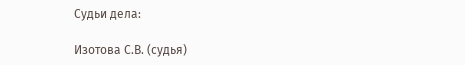Судьи дела:

Изотова С.В. (судья)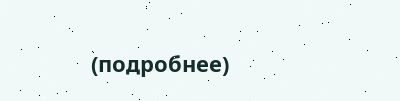(подробнее)